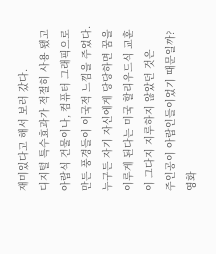재미있다고 해서 보러 갔다.
디지털 특수효과가 적절히 사용 됐고 아랍식 건물이나, 컴퓨터 그래픽으로 만든 풍경들이 이국적 느낌을 주었다.
누구든 자기 자신에게 당당하면 꿈을 이루게 된다는 미국 할리우드식 교훈이 그다지 지루하지 않았던 것은
주인공이 아랍인들이었기 때문일까?
영화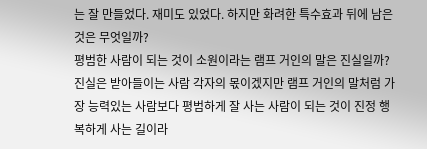는 잘 만들었다. 재미도 있었다. 하지만 화려한 특수효과 뒤에 남은 것은 무엇일까?
평범한 사람이 되는 것이 소원이라는 램프 거인의 말은 진실일까?
진실은 받아들이는 사람 각자의 몫이겠지만 램프 거인의 말처럼 가장 능력있는 사람보다 평범하게 잘 사는 사람이 되는 것이 진정 행복하게 사는 길이라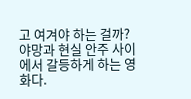고 여겨야 하는 걸까?
야망과 현실 안주 사이에서 갈등하게 하는 영화다.